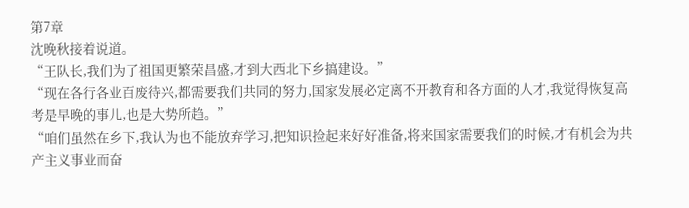第7章
沈晚秋接着说道。
“王队长,我们为了祖国更繁荣昌盛,才到大西北下乡搞建设。”
“现在各行各业百废待兴,都需要我们共同的努力,国家发展必定离不开教育和各方面的人才,我觉得恢复高考是早晚的事儿,也是大势所趋。”
“咱们虽然在乡下,我认为也不能放弃学习,把知识捡起来好好准备,将来国家需要我们的时候,才有机会为共产主义事业而奋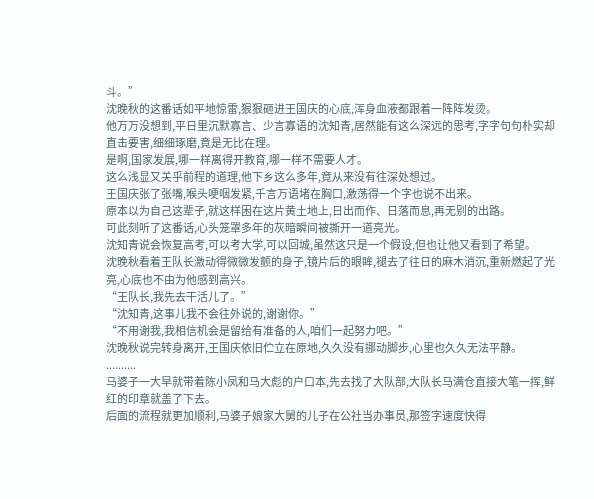斗。”
沈晚秋的这番话如平地惊雷,狠狠砸进王国庆的心底,浑身血液都跟着一阵阵发烫。
他万万没想到,平日里沉默寡言、少言寡语的沈知青,居然能有这么深远的思考,字字句句朴实却直击要害,细细琢磨,竟是无比在理。
是啊,国家发展,哪一样离得开教育,哪一样不需要人才。
这么浅显又关乎前程的道理,他下乡这么多年,竟从来没有往深处想过。
王国庆张了张嘴,喉头哽咽发紧,千言万语堵在胸口,激荡得一个字也说不出来。
原本以为自己这辈子,就这样困在这片黄土地上,日出而作、日落而息,再无别的出路。
可此刻听了这番话,心头笼罩多年的灰暗瞬间被撕开一道亮光。
沈知青说会恢复高考,可以考大学,可以回城,虽然这只是一个假设,但也让他又看到了希望。
沈晚秋看着王队长激动得微微发颤的身子,镜片后的眼眸,褪去了往日的麻木消沉,重新燃起了光亮,心底也不由为他感到高兴。
“王队长,我先去干活儿了。”
“沈知青,这事儿我不会往外说的,谢谢你。”
“不用谢我,我相信机会是留给有准备的人,咱们一起努力吧。”
沈晚秋说完转身离开,王国庆依旧伫立在原地,久久没有挪动脚步,心里也久久无法平静。
..........
马婆子一大早就带着陈小凤和马大彪的户口本,先去找了大队部,大队长马满仓直接大笔一挥,鲜红的印章就盖了下去。
后面的流程就更加顺利,马婆子娘家大舅的儿子在公社当办事员,那签字速度快得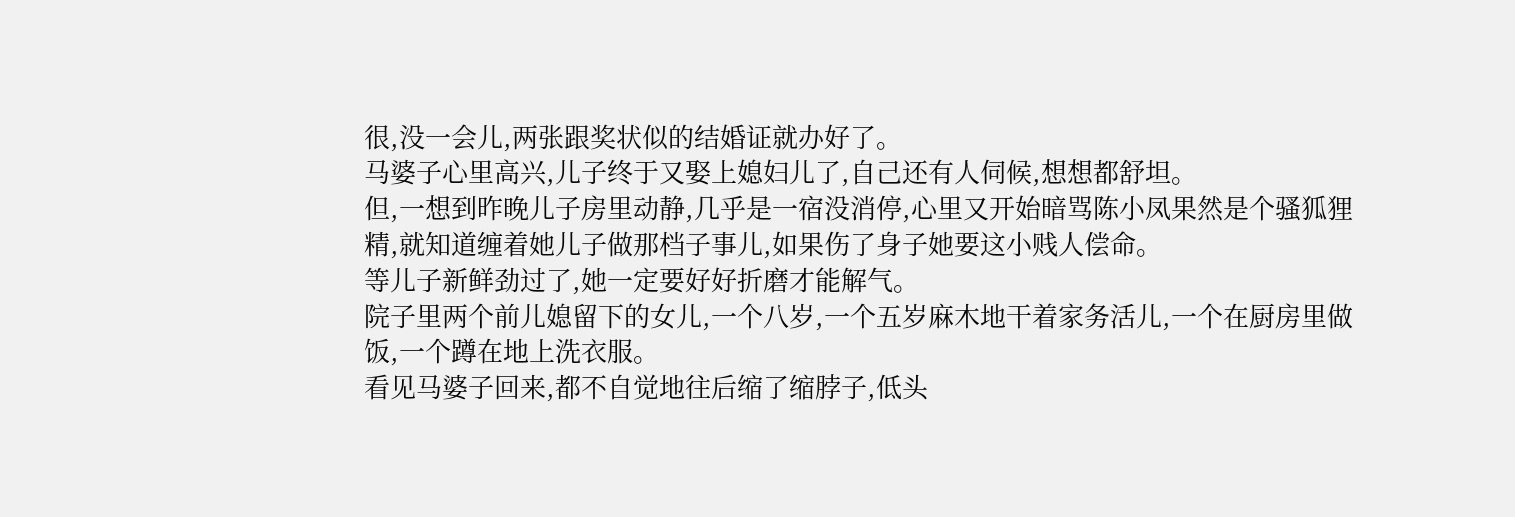很,没一会儿,两张跟奖状似的结婚证就办好了。
马婆子心里高兴,儿子终于又娶上媳妇儿了,自己还有人伺候,想想都舒坦。
但,一想到昨晚儿子房里动静,几乎是一宿没消停,心里又开始暗骂陈小凤果然是个骚狐狸精,就知道缠着她儿子做那档子事儿,如果伤了身子她要这小贱人偿命。
等儿子新鲜劲过了,她一定要好好折磨才能解气。
院子里两个前儿媳留下的女儿,一个八岁,一个五岁麻木地干着家务活儿,一个在厨房里做饭,一个蹲在地上洗衣服。
看见马婆子回来,都不自觉地往后缩了缩脖子,低头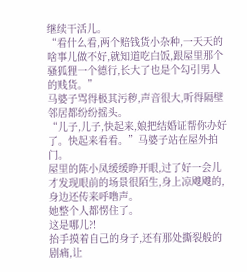继续干活儿。
“看什么看,两个赔钱货小杂种,一天天的啥事儿做不好,就知道吃白饭,跟屋里那个骚狐狸一个德行,长大了也是个勾引男人的贱货。”
马婆子骂得极其污秽,声音很大,听得隔壁邻居都纷纷摇头。
“儿子,儿子,快起来,娘把结婚证帮你办好了。快起来看看。”马婆子站在屋外拍门。
屋里的陈小凤缓缓睁开眼,过了好一会儿才发现眼前的场景很陌生,身上凉飕飕的,身边还传来呼噜声。
她整个人都愣住了。
这是哪儿?!
抬手摸着自己的身子,还有那处撕裂般的剧痛,让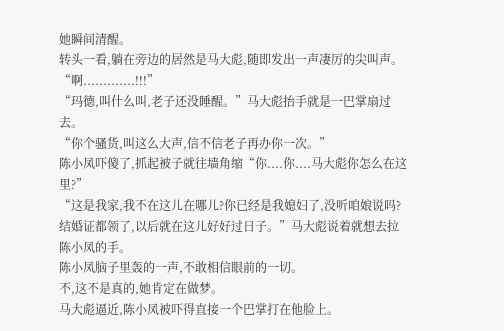她瞬间清醒。
转头一看,躺在旁边的居然是马大彪,随即发出一声凄厉的尖叫声。
“啊.............!!!”
“玛德,叫什么叫,老子还没睡醒。”马大彪抬手就是一巴掌扇过去。
“你个骚货,叫这么大声,信不信老子再办你一次。”
陈小凤吓傻了,抓起被子就往墙角缩“你....你....马大彪你怎么在这里?”
“这是我家,我不在这儿在哪儿?你已经是我媳妇了,没听咱娘说吗?结婚证都领了,以后就在这儿好好过日子。”马大彪说着就想去拉陈小凤的手。
陈小凤脑子里轰的一声,不敢相信眼前的一切。
不,这不是真的,她肯定在做梦。
马大彪逼近,陈小凤被吓得直接一个巴掌打在他脸上。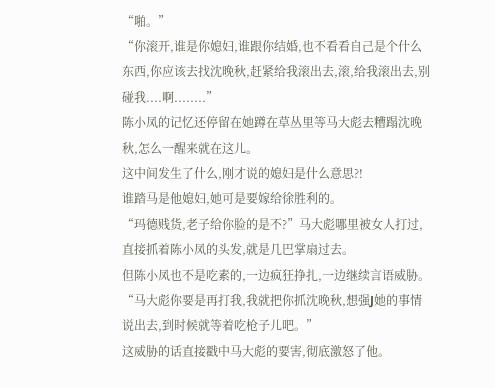“啪。”
“你滚开,谁是你媳妇,谁跟你结婚,也不看看自己是个什么东西,你应该去找沈晚秋,赶紧给我滚出去,滚,给我滚出去,别碰我....啊........”
陈小凤的记忆还停留在她蹲在草丛里等马大彪去糟蹋沈晚秋,怎么一醒来就在这儿。
这中间发生了什么,刚才说的媳妇是什么意思?!
谁踏马是他媳妇,她可是要嫁给徐胜利的。
“玛德贱货,老子给你脸的是不?”马大彪哪里被女人打过,直接抓着陈小凤的头发,就是几巴掌扇过去。
但陈小凤也不是吃素的,一边疯狂挣扎,一边继续言语威胁。
“马大彪你要是再打我,我就把你抓沈晚秋,想强J她的事情说出去,到时候就等着吃枪子儿吧。”
这威胁的话直接戳中马大彪的要害,彻底激怒了他。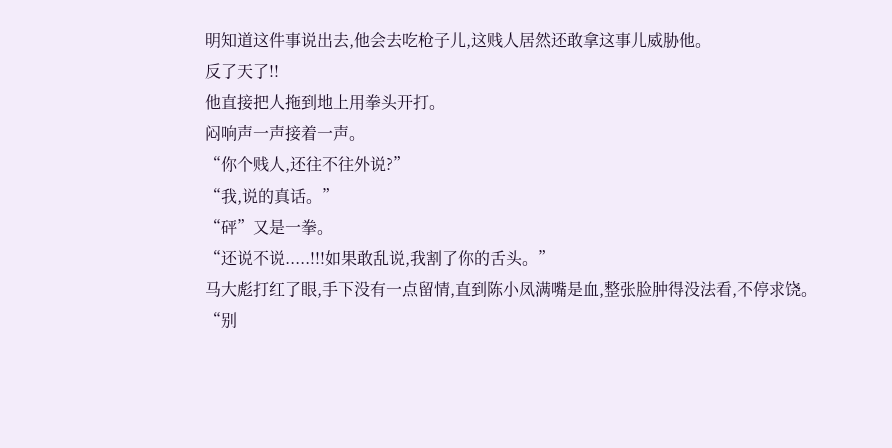明知道这件事说出去,他会去吃枪子儿,这贱人居然还敢拿这事儿威胁他。
反了天了!!
他直接把人拖到地上用拳头开打。
闷响声一声接着一声。
“你个贱人,还往不往外说?”
“我,说的真话。”
“砰”又是一拳。
“还说不说.....!!!如果敢乱说,我割了你的舌头。”
马大彪打红了眼,手下没有一点留情,直到陈小凤满嘴是血,整张脸肿得没法看,不停求饶。
“别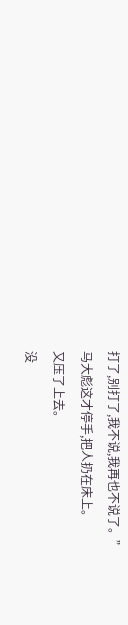打了,别打了,我不说,我再也不说了。”
马大彪这才停手,把人扔在床上。
又压了上去。
没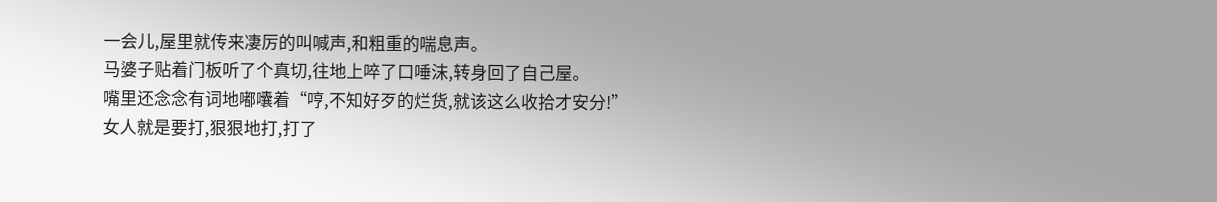一会儿,屋里就传来凄厉的叫喊声,和粗重的喘息声。
马婆子贴着门板听了个真切,往地上啐了口唾沫,转身回了自己屋。
嘴里还念念有词地嘟囔着“哼,不知好歹的烂货,就该这么收拾才安分!”
女人就是要打,狠狠地打,打了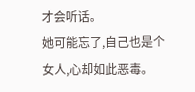才会听话。
她可能忘了,自己也是个女人,心却如此恶毒。